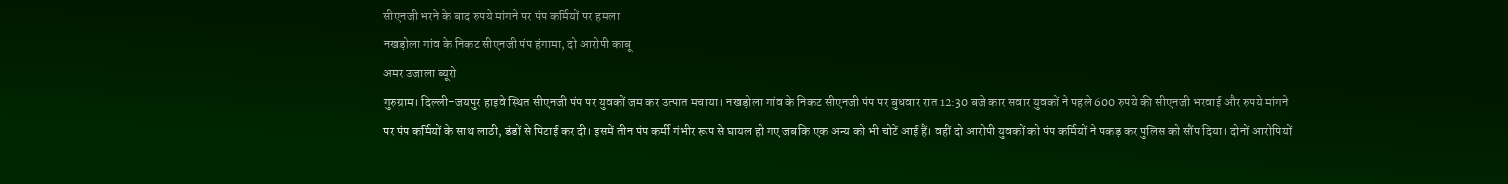सीएनजी भरने के बाद रुपये मांगने पर पंप कर्मियों पर हमला
नखड़ोला गांव के निकट सीएनजी पंप हंगामा, दो आरोपी काबू
अमर उजाला ब्यूरो
गुरुग्राम। दिल्ली-जयपुर हाइवे स्थित सीएनजी पंप पर युवकों जम कर उत्पात मचाया। नखड़ोला गांव के निकट सीएनजी पंप पर बुधवार रात 12:30 बजे कार सवार युवकों ने पहले 600 रुपये की सीएनजी भरवाई और रुपये मांगने पर पंप कर्मियों के साथ लाठी, डंडों से पिटाई कर दी। इसमें तीन पंप कर्मी गंभीर रूप से घायल हो गए जबकि एक अन्य को भी चोटें आई हैं। वहीं दो आरोपी युवकों को पंप कर्मियों ने पकड़ कर पुलिस को सौंप दिया। दोनों आरोपियों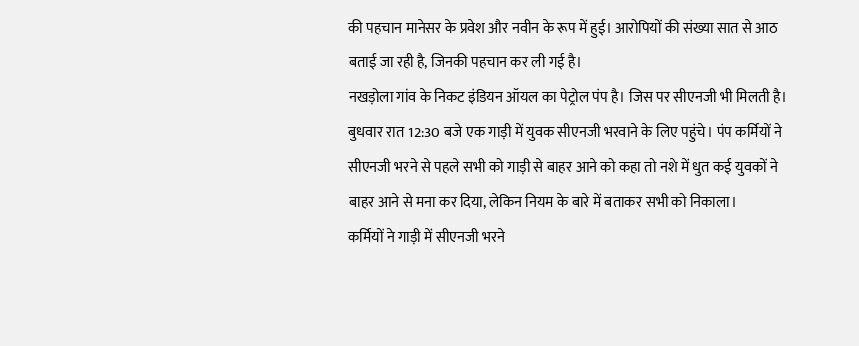की पहचान मानेसर के प्रवेश और नवीन के रूप में हुई। आरोपियों की संख्या सात से आठ बताई जा रही है, जिनकी पहचान कर ली गई है।
नखड़ोला गांव के निकट इंडियन ऑयल का पेट्रोल पंप है। जिस पर सीएनजी भी मिलती है। बुधवार रात 12:30 बजे एक गाड़ी में युवक सीएनजी भरवाने के लिए पहुंचे। पंप कर्मियों ने सीएनजी भरने से पहले सभी को गाड़ी से बाहर आने को कहा तो नशे में धुत कई युवकों ने बाहर आने से मना कर दिया, लेकिन नियम के बारे में बताकर सभी को निकाला।
कर्मियों ने गाड़ी में सीएनजी भरने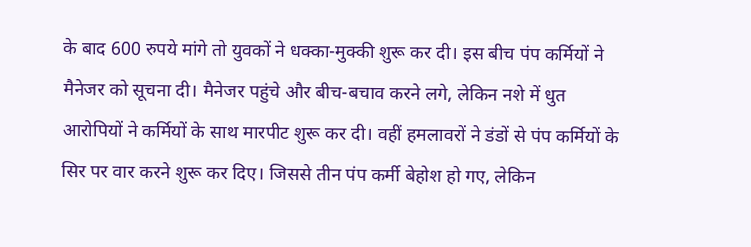के बाद 600 रुपये मांगे तो युवकों ने धक्का-मुक्की शुरू कर दी। इस बीच पंप कर्मियों ने मैनेजर को सूचना दी। मैनेजर पहुंचे और बीच-बचाव करने लगे, लेकिन नशे में धुत आरोपियों ने कर्मियों के साथ मारपीट शुरू कर दी। वहीं हमलावरों ने डंडों से पंप कर्मियों के सिर पर वार करने शुरू कर दिए। जिससे तीन पंप कर्मी बेहोश हो गए, लेकिन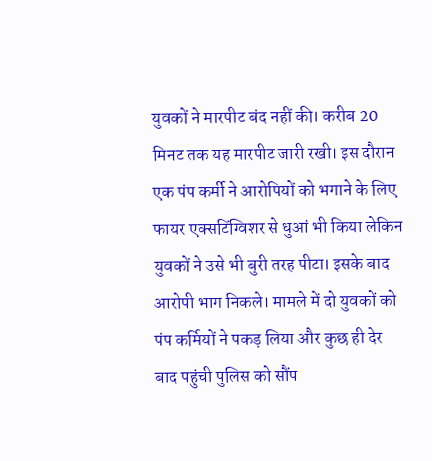युवकों ने मारपीट बंद नहीं की। करीब 20 मिनट तक यह मारपीट जारी रखी। इस दौरान एक पंप कर्मी ने आरोपियों को भगाने के लिए फायर एक्सटिंग्विशर से धुआं भी किया लेकिन युवकों ने उसे भी बुरी तरह पीटा। इसके बाद आरोपी भाग निकले। मामले में दो युवकों को पंप कर्मियों ने पकड़ लिया और कुछ ही देर बाद पहुंची पुलिस को सौंप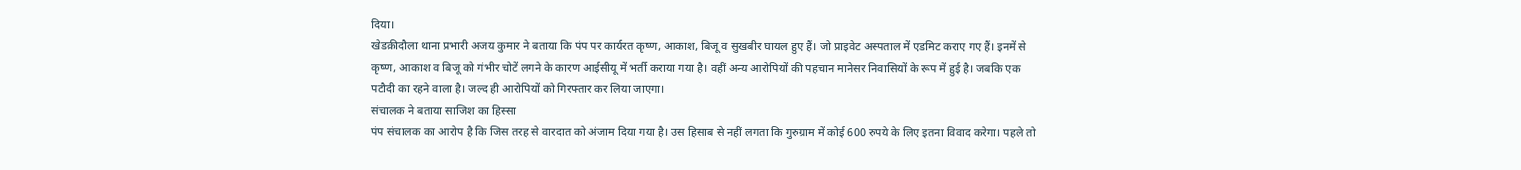दिया।
खेडक़ीदौला थाना प्रभारी अजय कुमार ने बताया कि पंप पर कार्यरत कृष्ण, आकाश, बिजू व सुखबीर घायल हुए हैं। जो प्राइवेट अस्पताल में एडमिट कराए गए हैं। इनमें से कृष्ण, आकाश व बिजू को गंभीर चोटें लगने के कारण आईसीयू में भर्ती कराया गया है। वहीं अन्य आरोपियों की पहचान मानेसर निवासियों के रूप में हुई है। जबकि एक पटौदी का रहने वाला है। जल्द ही आरोपियों को गिरफ्तार कर लिया जाएगा।
संचालक ने बताया साजिश का हिस्सा
पंप संचालक का आरोप है कि जिस तरह से वारदात को अंजाम दिया गया है। उस हिसाब से नहीं लगता कि गुरुग्राम में कोई 600 रुपये के लिए इतना विवाद करेगा। पहले तो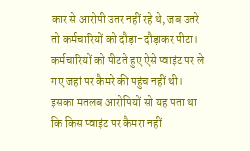कार से आरोपी उतर नहीं रहे थे, जब उतरे तो कर्मचारियों को दौड़ा-दौड़ाकर पीटा। कर्मचारियों को पीटते हुए ऐसे प्वाइंट पर ले गए जहां पर कैमरे की पहुंच नहीं थी। इसका मतलब आरोपियों सो यह पता था कि किस प्वाइंट पर कैमरा नहीं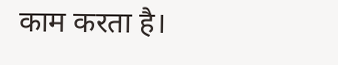काम करता है।